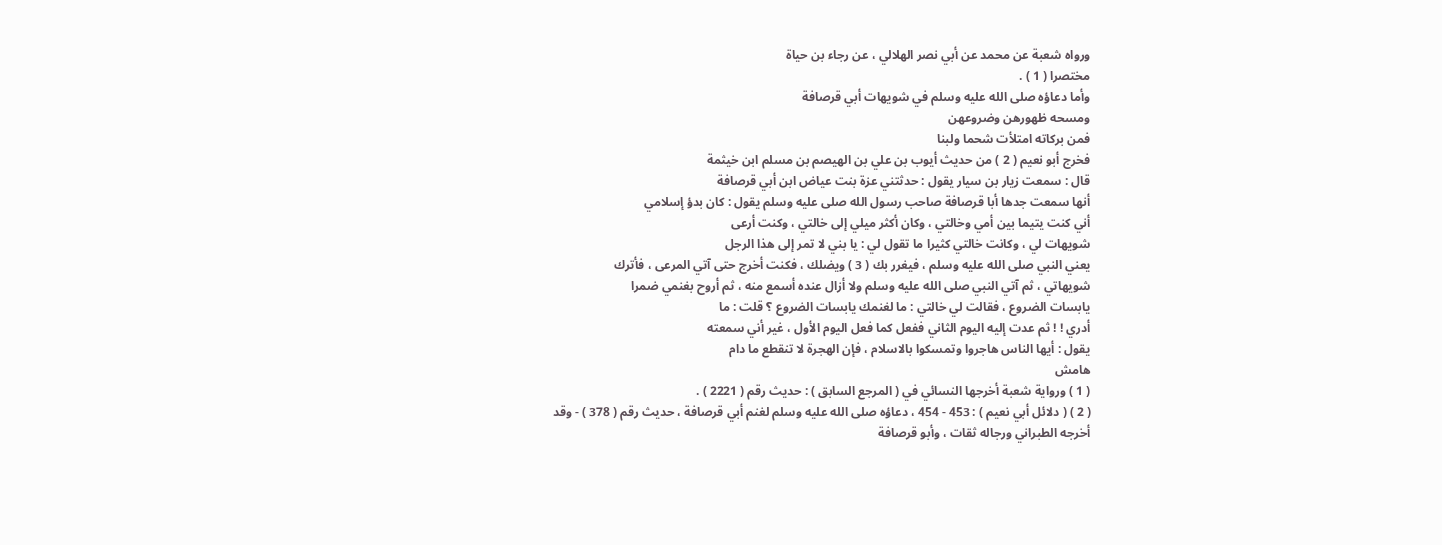ورواه شعبة عن محمد عن أبي نصر الهلالي ، عن رجاء بن حياة
مختصرا ( 1 ) .
وأما دعاؤه صلى الله عليه وسلم في شويهات أبي قرصافة
ومسحه ظهورهن وضروعهن
فمن بركاته امتلأت شحما ولبنا
فخرج أبو نعيم ( 2 ) من حديث أيوب بن علي بن الهيصم بن مسلم ابن خيثمة
قال : سمعت زيار بن سيار يقول : حدثتني عزة بنت عياض ابن أبي قرصافة
أنها سمعت جدها أبا قرصافة صاحب رسول الله صلى عليه وسلم يقول : كان بدؤ إسلامي
أني كنت يتيما بين أمي وخالتي ، وكان أكثر ميلي إلى خالتي ، وكنت أرعى
شويهات لي ، وكانت خالتي كثيرا ما تقول لي : يا بني لا تمر إلى هذا الرجل
يعني النبي صلى الله عليه وسلم ، فيغرر بك ( 3 ) ويضلك ، فكنت أخرج حتى آتي المرعى ، فأترك
شويهاتي ، ثم آتي النبي صلى الله عليه وسلم ولا أزال عنده أسمع منه ، ثم أروح بغنمي ضمرا
يابسات الضروع ، فقالت لي خالتي : ما لغنمك يابسات الضروع ؟ قلت : ما
أدري ! ! ثم عدت إليه اليوم الثاني ففعل كما فعل اليوم الأول ، غير أني سمعته
يقول : أيها الناس هاجروا وتمسكوا بالاسلام ، فإن الهجرة لا تنقطع ما دام
هامش
( 1 ) ورواية شعبة أخرجها النسائي في ( المرجع السابق ) : حديث رقم ( 2221 ) .
( 2 ) ( دلائل أبي نعيم ) : 453 - 454 ، دعاؤه صلى الله عليه وسلم لغنم أبي قرصافة ، حديث رقم ( 378 ) - وقد
أخرجه الطبراني ورجاله ثقات ، وأبو قرصافة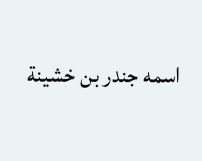اسمه جندر بن خشينة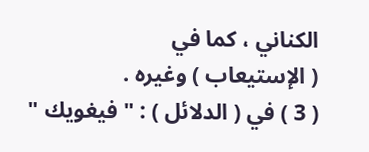الكناني ، كما في
( الإستيعاب ) وغيره .
( 3 ) في ( الدلائل ) : " فيغويك "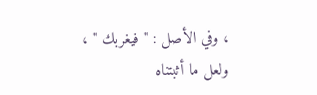، وفي الأصل : " فيغربك " ، ولعل ما أثبتناه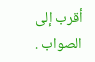أقرب إلى الصواب .